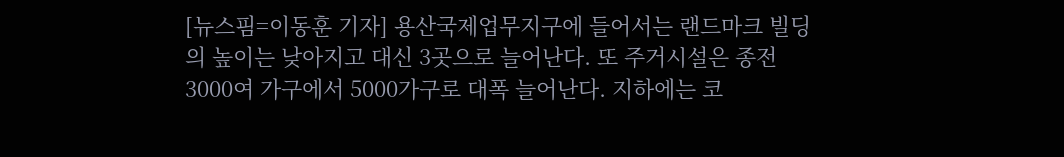[뉴스핌=이동훈 기자] 용산국제업무지구에 들어서는 랜드마크 빌딩의 높이는 낮아지고 대신 3곳으로 늘어난다. 또 주거시설은 종전 3000여 가구에서 5000가구로 대폭 늘어난다. 지하에는 코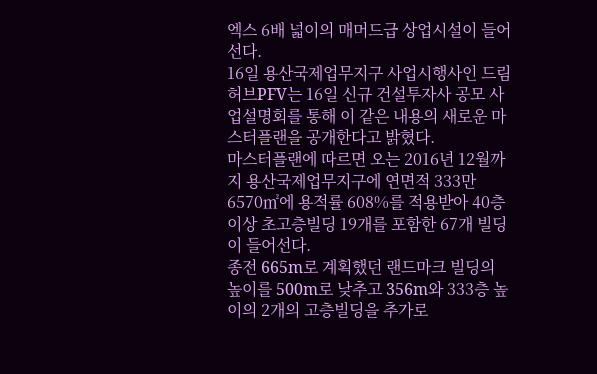엑스 6배 넓이의 매머드급 상업시설이 들어선다.
16일 용산국제업무지구 사업시행사인 드림허브PFV는 16일 신규 건설투자사 공모 사업설명회를 통해 이 같은 내용의 새로운 마스터플랜을 공개한다고 밝혔다.
마스터플랜에 따르면 오는 2016년 12월까지 용산국제업무지구에 연면적 333만 6570㎡에 용적률 608%를 적용받아 40층 이상 초고층빌딩 19개를 포함한 67개 빌딩이 들어선다.
종전 665m로 계획했던 랜드마크 빌딩의 높이를 500m로 낮추고 356m와 333층 높이의 2개의 고층빌딩을 추가로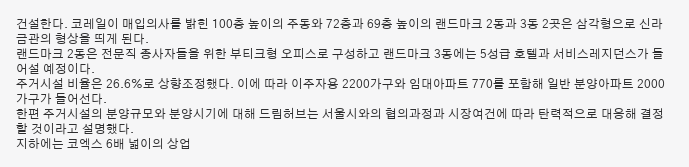건설한다. 코레일이 매입의사를 밝힌 100층 높이의 주동와 72층과 69층 높이의 랜드마크 2동과 3동 2곳은 삼각형으로 신라 금관의 형상을 띄게 된다.
랜드마크 2동은 전문직 종사자들을 위한 부티크형 오피스로 구성하고 랜드마크 3동에는 5성급 호텔과 서비스레지던스가 들어설 예정이다.
주거시설 비율은 26.6%로 상향조정했다. 이에 따라 이주자용 2200가구와 임대아파트 770를 포함해 일반 분양아파트 2000가구가 들어선다.
한편 주거시설의 분양규모와 분양시기에 대해 드림허브는 서울시와의 협의과정과 시장여건에 따라 탄력적으로 대응해 결정할 것이라고 설명했다.
지하에는 코엑스 6배 넓이의 상업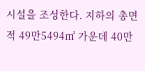시설을 조성한다. 지하의 총면적 49만5494㎡ 가운데 40만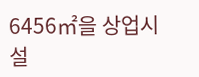6456㎡을 상업시설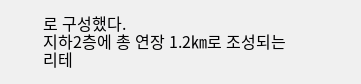로 구성했다.
지하2층에 총 연장 1.2㎞로 조성되는 리테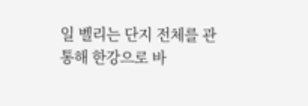일 벨리는 단지 전체를 관통해 한강으로 바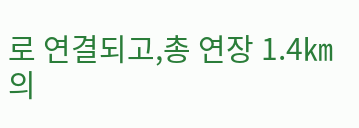로 연결되고,총 연장 1.4㎞의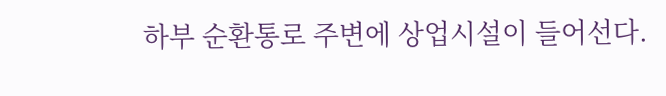하부 순환통로 주변에 상업시설이 들어선다.